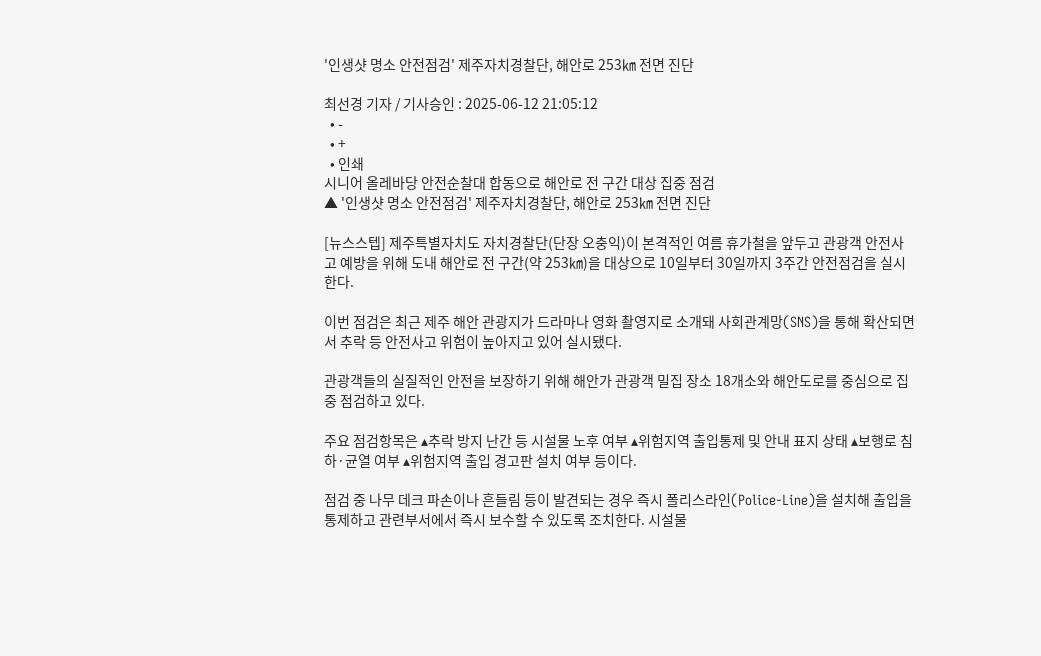'인생샷 명소 안전점검' 제주자치경찰단, 해안로 253㎞ 전면 진단

최선경 기자 / 기사승인 : 2025-06-12 21:05:12
  • -
  • +
  • 인쇄
시니어 올레바당 안전순찰대 합동으로 해안로 전 구간 대상 집중 점검
▲ '인생샷 명소 안전점검' 제주자치경찰단, 해안로 253㎞ 전면 진단

[뉴스스텝] 제주특별자치도 자치경찰단(단장 오충익)이 본격적인 여름 휴가철을 앞두고 관광객 안전사고 예방을 위해 도내 해안로 전 구간(약 253㎞)을 대상으로 10일부터 30일까지 3주간 안전점검을 실시한다.

이번 점검은 최근 제주 해안 관광지가 드라마나 영화 촬영지로 소개돼 사회관계망(SNS)을 통해 확산되면서 추락 등 안전사고 위험이 높아지고 있어 실시됐다.

관광객들의 실질적인 안전을 보장하기 위해 해안가 관광객 밀집 장소 18개소와 해안도로를 중심으로 집중 점검하고 있다.

주요 점검항목은 ▴추락 방지 난간 등 시설물 노후 여부 ▴위험지역 출입통제 및 안내 표지 상태 ▴보행로 침하·균열 여부 ▴위험지역 출입 경고판 설치 여부 등이다.

점검 중 나무 데크 파손이나 흔들림 등이 발견되는 경우 즉시 폴리스라인(Police-Line)을 설치해 출입을 통제하고 관련부서에서 즉시 보수할 수 있도록 조치한다. 시설물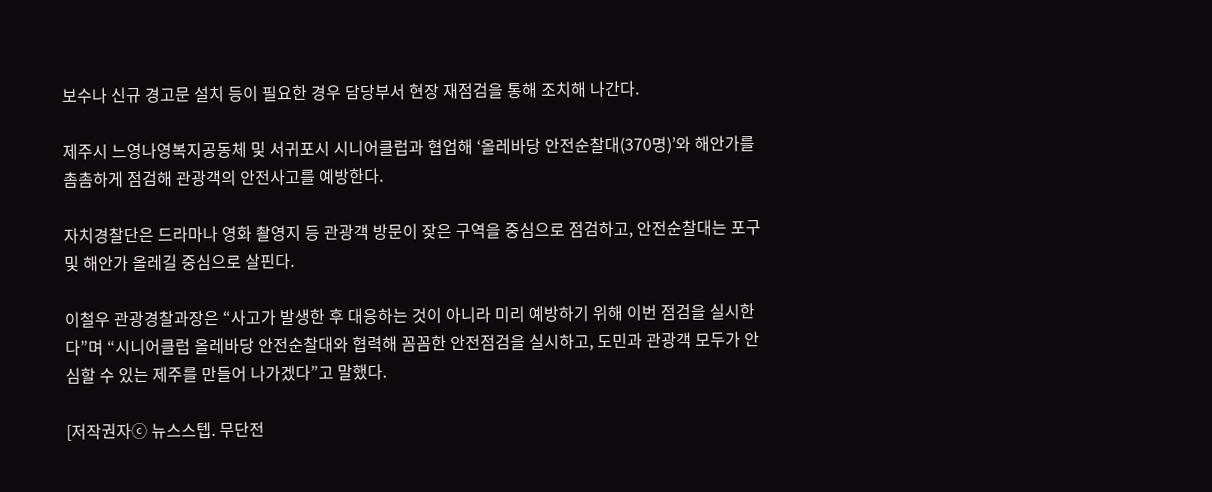보수나 신규 경고문 설치 등이 필요한 경우 담당부서 현장 재점검을 통해 조치해 나간다.

제주시 느영나영복지공동체 및 서귀포시 시니어클럽과 협업해 ‘올레바당 안전순찰대(370명)’와 해안가를 촘촘하게 점검해 관광객의 안전사고를 예방한다.

자치경찰단은 드라마나 영화 촬영지 등 관광객 방문이 잦은 구역을 중심으로 점검하고, 안전순찰대는 포구 및 해안가 올레길 중심으로 살핀다.

이철우 관광경찰과장은 “사고가 발생한 후 대응하는 것이 아니라 미리 예방하기 위해 이번 점검을 실시한다”며 “시니어클럽 올레바당 안전순찰대와 협력해 꼼꼼한 안전점검을 실시하고, 도민과 관광객 모두가 안심할 수 있는 제주를 만들어 나가겠다”고 말했다.

[저작권자ⓒ 뉴스스텝. 무단전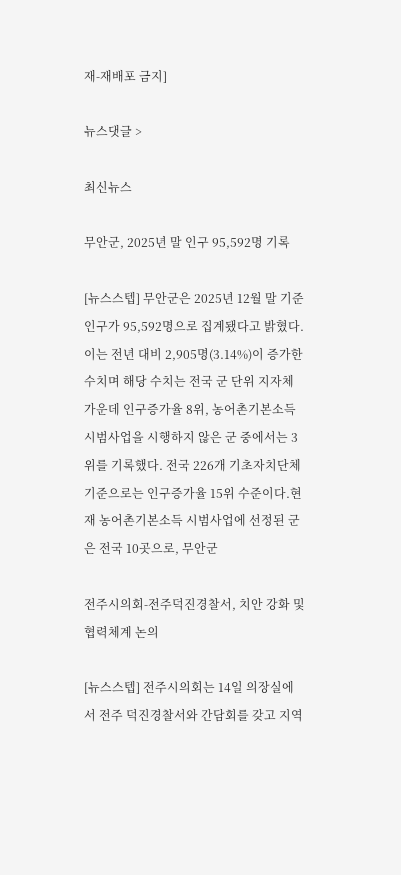재-재배포 금지]

뉴스댓글 >

최신뉴스

무안군, 2025년 말 인구 95,592명 기록

[뉴스스텝] 무안군은 2025년 12월 말 기준 인구가 95,592명으로 집계됐다고 밝혔다.이는 전년 대비 2,905명(3.14%)이 증가한 수치며 해당 수치는 전국 군 단위 지자체 가운데 인구증가율 8위, 농어촌기본소득 시범사업을 시행하지 않은 군 중에서는 3위를 기록했다. 전국 226개 기초자치단체 기준으로는 인구증가율 15위 수준이다.현재 농어촌기본소득 시범사업에 선정된 군은 전국 10곳으로, 무안군

전주시의회-전주덕진경찰서, 치안 강화 및 협력체계 논의

[뉴스스텝] 전주시의회는 14일 의장실에서 전주 덕진경찰서와 간담회를 갖고 지역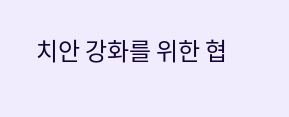치안 강화를 위한 협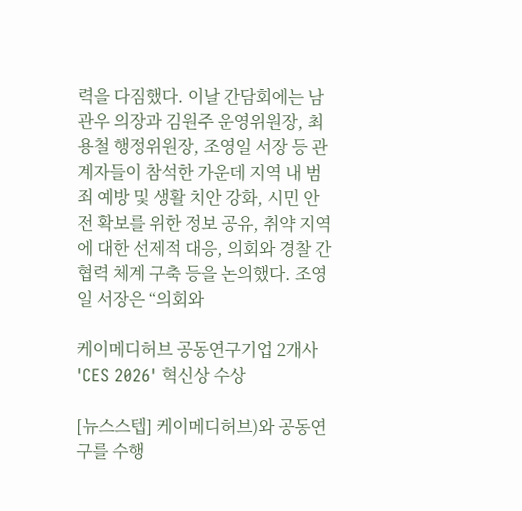력을 다짐했다. 이날 간담회에는 남관우 의장과 김원주 운영위원장, 최용철 행정위원장, 조영일 서장 등 관계자들이 참석한 가운데 지역 내 범죄 예방 및 생활 치안 강화, 시민 안전 확보를 위한 정보 공유, 취약 지역에 대한 선제적 대응, 의회와 경찰 간 협력 체계 구축 등을 논의했다. 조영일 서장은 “의회와

케이메디허브 공동연구기업 2개사 'CES 2026' 혁신상 수상

[뉴스스텝] 케이메디허브)와 공동연구를 수행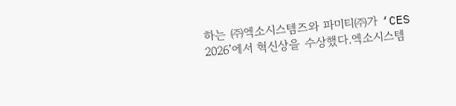하는 ㈜엑소시스템즈와 파미티㈜가 ‘CES 2026’에서 혁신상을 수상했다.엑소시스템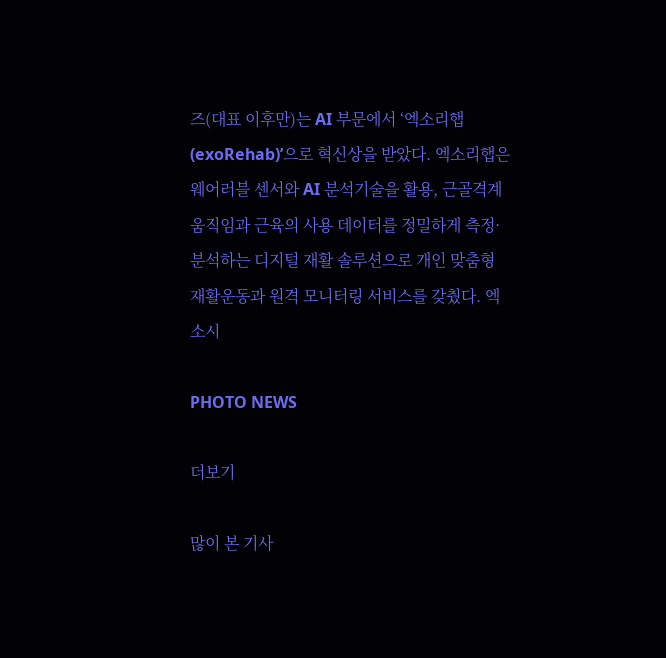즈(대표 이후만)는 AI 부문에서 ‘엑소리햅(exoRehab)’으로 혁신상을 받았다. 엑소리햅은 웨어러블 센서와 AI 분석기술을 활용, 근골격계 움직임과 근육의 사용 데이터를 정밀하게 측정·분석하는 디지털 재활 솔루션으로 개인 맞춤형 재활운동과 원격 모니터링 서비스를 갖췄다. 엑소시

PHOTO NEWS

더보기

많이 본 기사